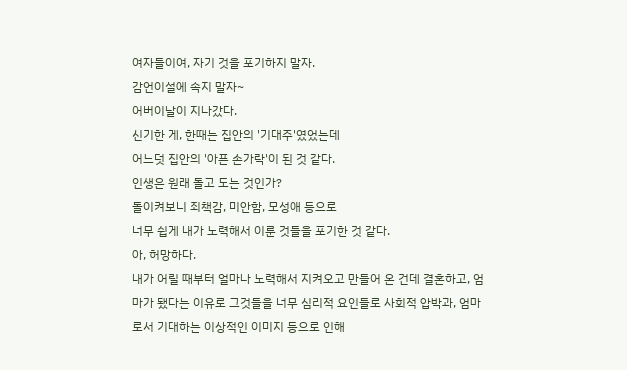여자들이여, 자기 것을 포기하지 말자.
감언이설에 속지 말자~
어버이날이 지나갔다.
신기한 게, 한때는 집안의 '기대주'였었는데
어느덧 집안의 '아픈 손가락'이 된 것 같다.
인생은 원래 돌고 도는 것인가?
돌이켜보니 죄책감, 미안함, 모성애 등으로
너무 쉽게 내가 노력해서 이룬 것들을 포기한 것 같다.
아, 허망하다.
내가 어릴 때부터 얼마나 노력해서 지켜오고 만들어 온 건데 결혼하고, 엄마가 됐다는 이유로 그것들을 너무 심리적 요인들로 사회적 압박과, 엄마로서 기대하는 이상적인 이미지 등으로 인해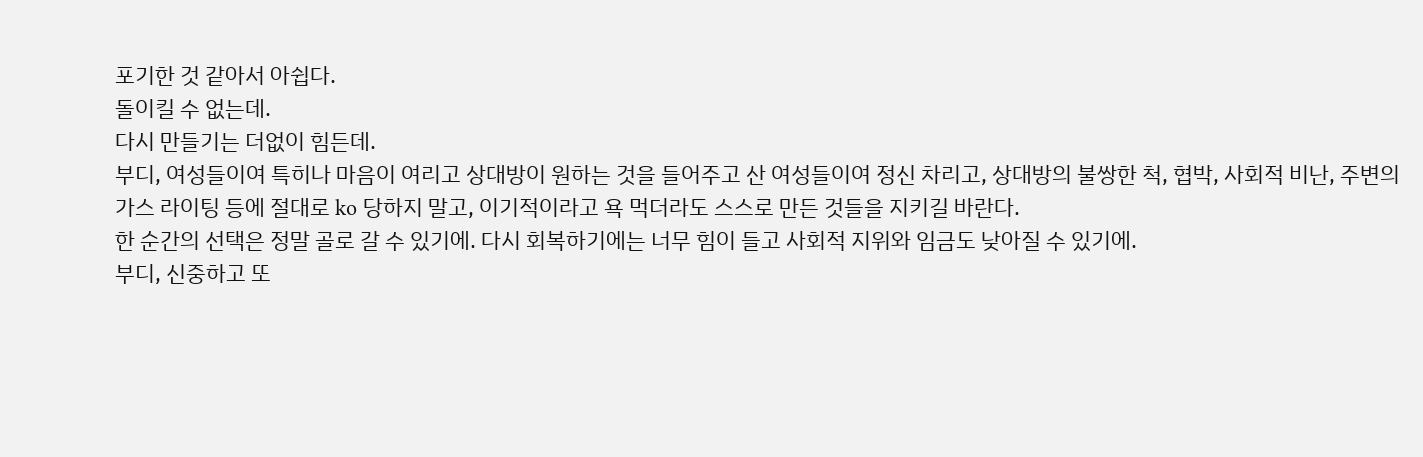포기한 것 같아서 아쉽다.
돌이킬 수 없는데.
다시 만들기는 더없이 힘든데.
부디, 여성들이여 특히나 마음이 여리고 상대방이 원하는 것을 들어주고 산 여성들이여 정신 차리고, 상대방의 불쌍한 척, 협박, 사회적 비난, 주변의 가스 라이팅 등에 절대로 ko 당하지 말고, 이기적이라고 욕 먹더라도 스스로 만든 것들을 지키길 바란다.
한 순간의 선택은 정말 골로 갈 수 있기에. 다시 회복하기에는 너무 힘이 들고 사회적 지위와 임금도 낮아질 수 있기에.
부디, 신중하고 또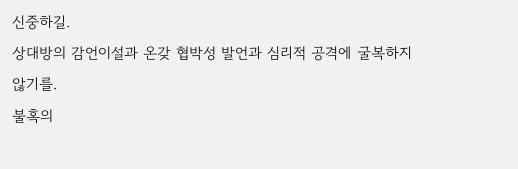신중하길.
상대방의 감언이설과 온갖 협박성 발언과 심리적 공격에 굴복하지 않기를.
불혹의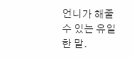언니가 해줄 수 있는 유일한 말.